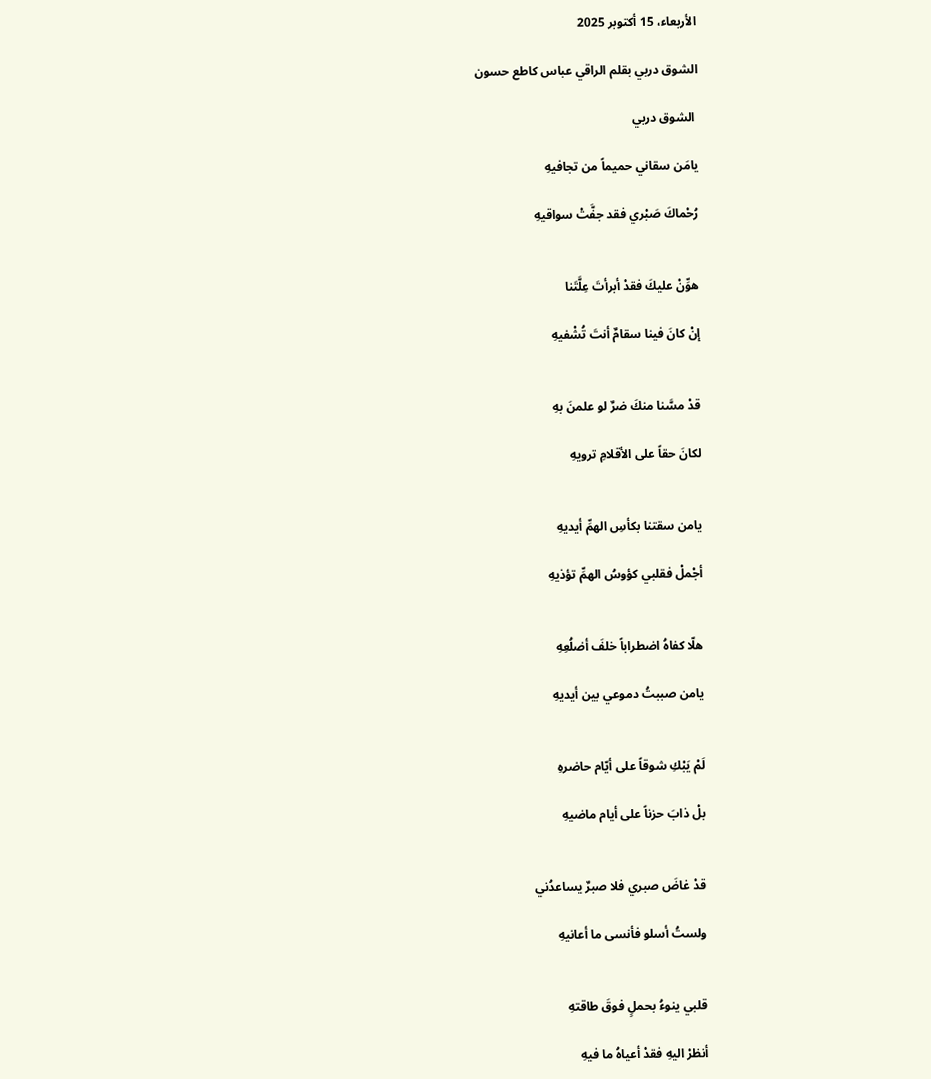الأربعاء، 15 أكتوبر 2025

الشوق دربي بقلم الراقي عباس كاطع حسون

 الشوق دربي

يامَن سقاني حميماً من تجافيهِ

رُحْماكَ صَبْري فقد جفَّتْ سواقيهِ


هوِّنْ عليكَ فقدْ أبرأتَ عِلَّتَنا

إنْ كانَ فينا سقامٌ أنتَ تُشْفيهِ


قدْ مسَّنا منكَ ضرٌ لو علمنَ بهِ

لكانَ حقاً على الأقلامِ ترويهِ


يامن سقتنا بكأسِ الهمِّ أيديهِ

أجْملْ فقلبي كؤوسُ الهمِّ تؤذيهِ


هلّا كفاهُ اضطراباً خلفَ أضلُعِهِ

يامن صببتُ دموعي بين أيديهِ


لَمْ يَبْكِ شوقاً على أيّام حاضرهِ

بلْ ذابَ حزناً على أيام ماضيهِ


قدْ غاضَ صبري فلا صبرٌ يساعدُني

ولستُ أسلو فأنسى ما أعانيهِ


قلبي ينوءُ بحملٍ فوقَ طاقتهِ

أنظرْ اليهِ فقدْ أعياهُ ما فيهِ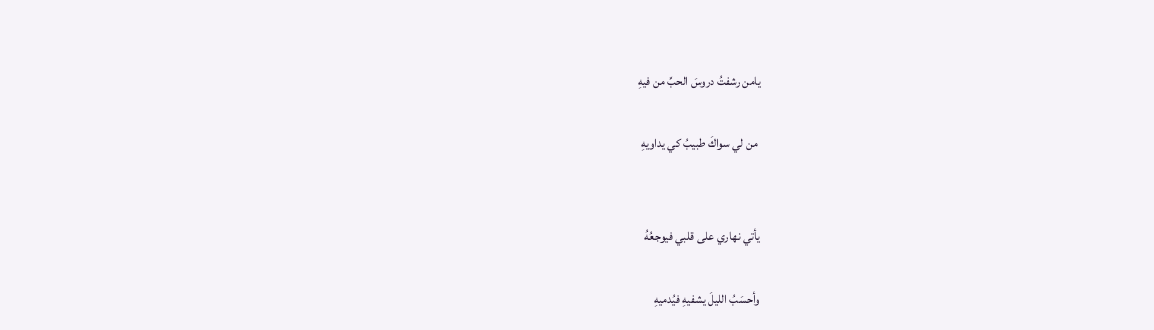يامن رشفتُ دروسَ الحبِّ من فيهِ

 من لي سواكَ طبيبُ كي يداويهِ


يأتي نهاري على قلبي فيوجعُهُ

وأحسَبُ الليلَ يشفيهِ فيُدميهِ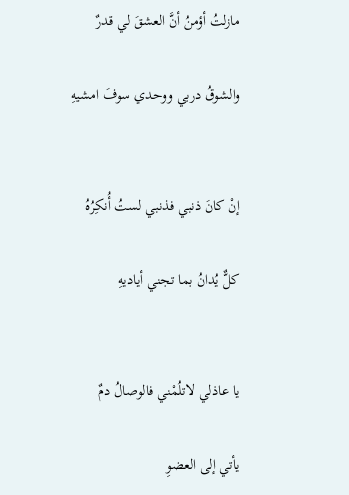مازلتُ أؤمنُ أنَّ العشقَ لي قدرٌ

والشوقُ دربي ووحدي سوفَ امشيهِ


إنْ كانَ ذنبي فذنبي لستُ أُنكِرُهُ

كلٌّ يُدانُ بما تجني أياديهِ


يا عاذلي لاتلُمْني فالوصالُ دمٌ

يأتي إلى العضوِ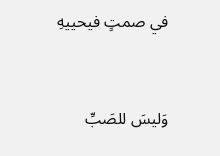في صمتٍ فيحييهِ


وَليسَ للصَبِّ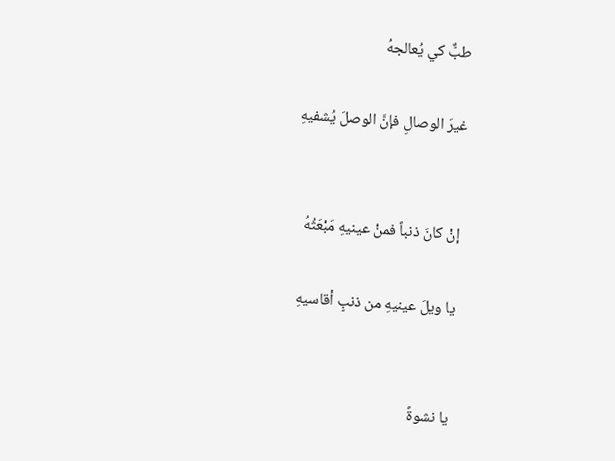طبٌّ كي يُعالجهُ

غيرَ الوصالِ فإنَّ الوصلَ يُشفيهِ


إنْ كانَ ذنباً فمنْ عينيهِ مَبْعَثُهُ

يا ويلَ عينيهِ من ذنبٍ أقاسيهِ


يا نشوةً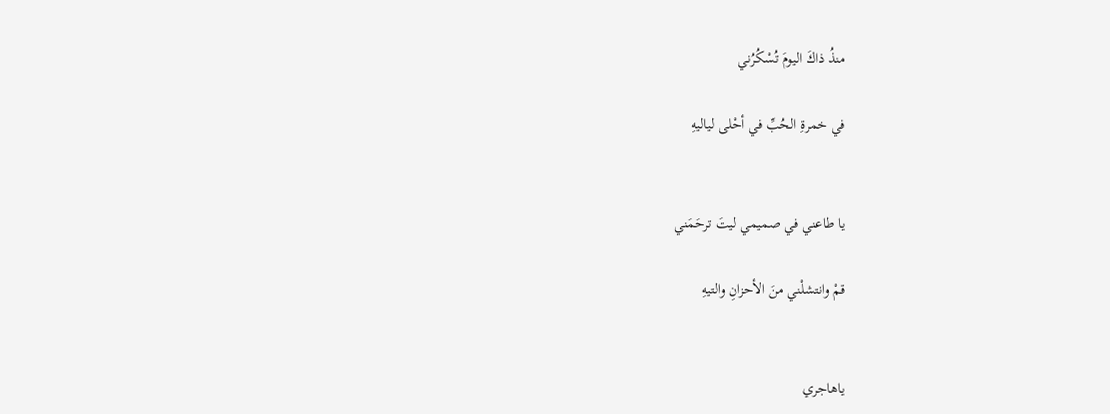منذُ ذاكَ اليومَ تُسْكُرُني

في خمرةِ الحُبِّ في أحْلى لياليهِ


يا طاعني في صميمي ليتَ ترحَمَني

قمْ وانتشلْني منَ الأحزانِ والتيهِ


ياهاجري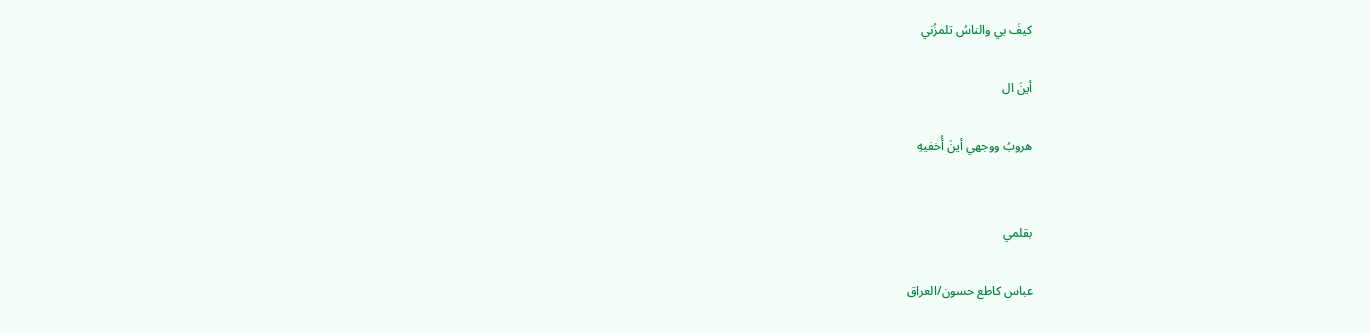كيفَ بي والناسُ تلمزُني

أينَ ال

هروبُ ووجهي أينَ أُخفيهِ


بقلمي

عباس كاطع حسون/العراق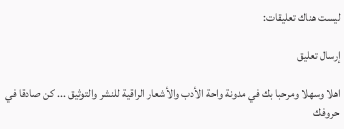ليست هناك تعليقات:

إرسال تعليق

اهلا وسهلا ومرحبا بك في مدونة واحة الأدب والأشعار الراقية للنشر والتوثيق ... كن صادقا في حروفك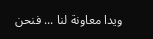ويدا معاونة لنا ... فنحن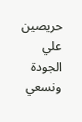حريصين علي الجودة ونسعي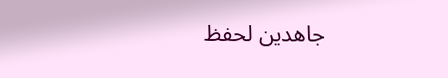جاهدين لحفظ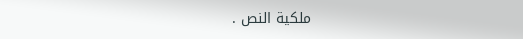ملكية النص .